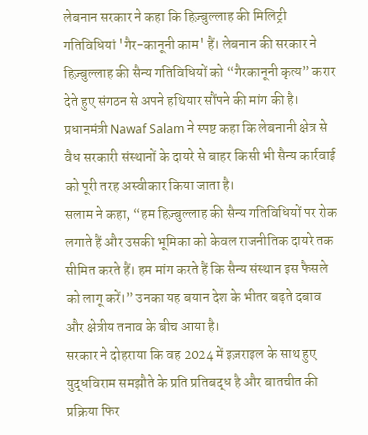लेबनान सरकार ने कहा कि हिज़्बुल्लाह की मिलिट्री गतिविधियां 'गैर-कानूनी काम' हैं। लेबनान की सरकार ने हिज़्बुल्लाह की सैन्य गतिविधियों को “गैरकानूनी कृत्य” करार देते हुए संगठन से अपने हथियार सौंपने की मांग की है। प्रधानमंत्री Nawaf Salam ने स्पष्ट कहा कि लेबनानी क्षेत्र से वैध सरकारी संस्थानों के दायरे से बाहर किसी भी सैन्य कार्रवाई को पूरी तरह अस्वीकार किया जाता है।
सलाम ने कहा, “हम हिज़्बुल्लाह की सैन्य गतिविधियों पर रोक लगाते हैं और उसकी भूमिका को केवल राजनीतिक दायरे तक सीमित करते हैं। हम मांग करते हैं कि सैन्य संस्थान इस फैसले को लागू करें।” उनका यह बयान देश के भीतर बढ़ते दबाव और क्षेत्रीय तनाव के बीच आया है।
सरकार ने दोहराया कि वह 2024 में इज़राइल के साथ हुए युद्धविराम समझौते के प्रति प्रतिबद्ध है और बातचीत की प्रक्रिया फिर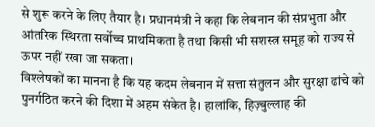से शुरू करने के लिए तैयार है। प्रधानमंत्री ने कहा कि लेबनान की संप्रभुता और आंतरिक स्थिरता सर्वोच्च प्राथमिकता है तथा किसी भी सशस्त्र समूह को राज्य से ऊपर नहीं रखा जा सकता।
विश्लेषकों का मानना है कि यह कदम लेबनान में सत्ता संतुलन और सुरक्षा ढांचे को पुनर्गठित करने की दिशा में अहम संकेत है। हालांकि, हिज़्बुल्लाह की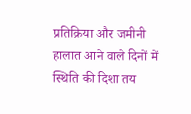प्रतिक्रिया और जमीनी हालात आने वाले दिनों में स्थिति की दिशा तय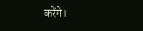करेंगे।